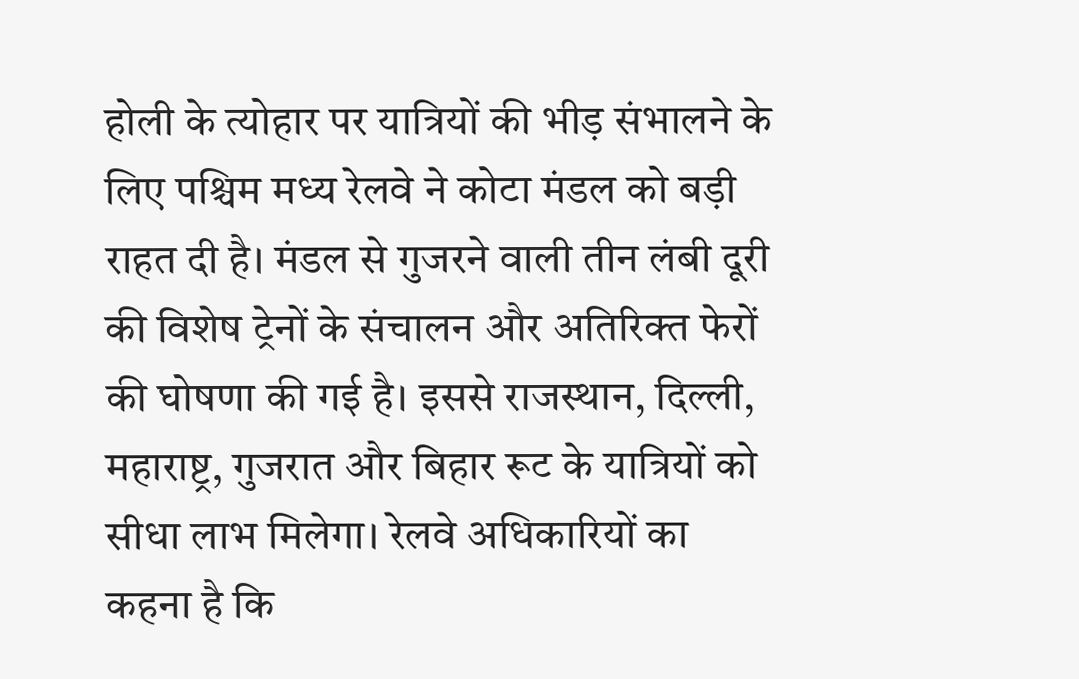होली के त्योहार पर यात्रियों की भीड़ संभालने के लिए पश्चिम मध्य रेलवे ने कोटा मंडल को बड़ी राहत दी है। मंडल से गुजरने वाली तीन लंबी दूरी की विशेष ट्रेनों के संचालन और अतिरिक्त फेरों की घोषणा की गई है। इससे राजस्थान, दिल्ली, महाराष्ट्र, गुजरात और बिहार रूट के यात्रियों को सीधा लाभ मिलेगा। रेलवे अधिकारियों का कहना है कि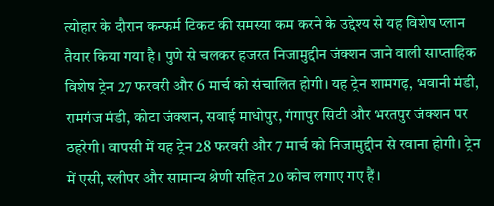त्योहार के दौरान कन्फर्म टिकट की समस्या कम करने के उद्देश्य से यह विशेष प्लान तैयार किया गया है। पुणे से चलकर हजरत निजामुद्दीन जंक्शन जाने वाली साप्ताहिक विशेष ट्रेन 27 फरवरी और 6 मार्च को संचालित होगी। यह ट्रेन शामगढ़, भवानी मंडी, रामगंज मंडी, कोटा जंक्शन, सवाई माधोपुर, गंगापुर सिटी और भरतपुर जंक्शन पर ठहरेगी। वापसी में यह ट्रेन 28 फरवरी और 7 मार्च को निजामुद्दीन से रवाना होगी। ट्रेन में एसी, स्लीपर और सामान्य श्रेणी सहित 20 कोच लगाए गए हैं।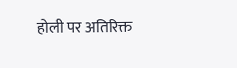होली पर अतिरिक्त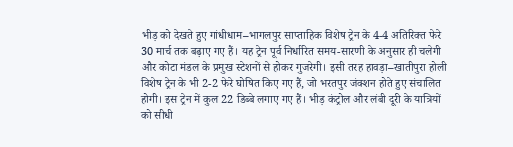भीड़ को देखते हुए गांधीधाम–भागलपुर साप्ताहिक विशेष ट्रेन के 4-4 अतिरिक्त फेरे 30 मार्च तक बढ़ाए गए हैं। यह ट्रेन पूर्व निर्धारित समय-सारणी के अनुसार ही चलेगी और कोटा मंडल के प्रमुख स्टेशनों से होकर गुजरेगी। इसी तरह हावड़ा–खातीपुरा होली विशेष ट्रेन के भी 2-2 फेरे घोषित किए गए हैं, जो भरतपुर जंक्शन होते हुए संचालित होगी। इस ट्रेन में कुल 22 डिब्बे लगाए गए हैं। भीड़ कंट्रोल और लंबी दूरी के यात्रियों को सीधी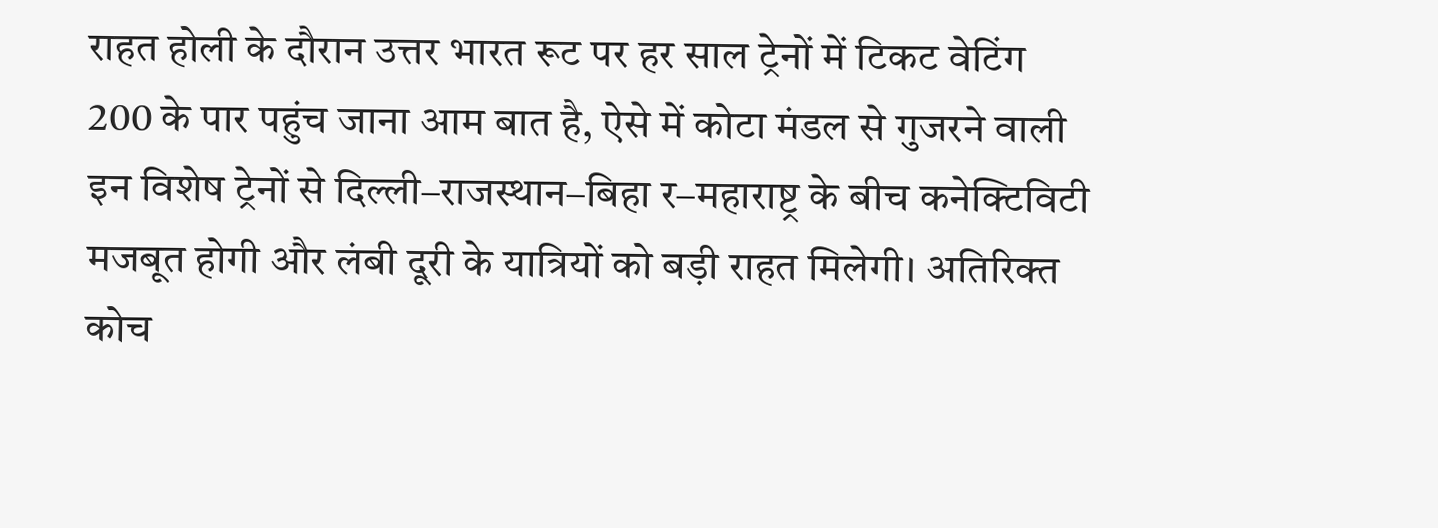राहत होली के दौरान उत्तर भारत रूट पर हर साल ट्रेनों में टिकट वेटिंग 200 के पार पहुंच जाना आम बात है, ऐसे में कोटा मंडल से गुजरने वाली इन विशेष ट्रेनों से दिल्ली–राजस्थान–बिहा र–महाराष्ट्र के बीच कनेक्टिविटी मजबूत होगी और लंबी दूरी के यात्रियों को बड़ी राहत मिलेगी। अतिरिक्त कोच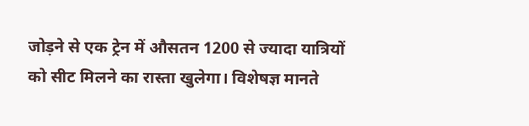जोड़ने से एक ट्रेन में औसतन 1200 से ज्यादा यात्रियों को सीट मिलने का रास्ता खुलेगा। विशेषज्ञ मानते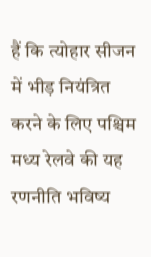हैं कि त्योहार सीजन में भीड़ नियंत्रित करने के लिए पश्चिम मध्य रेलवे की यह रणनीति भविष्य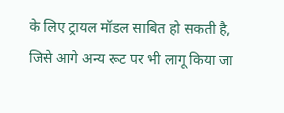के लिए ट्रायल मॉडल साबित हो सकती है, जिसे आगे अन्य रूट पर भी लागू किया जा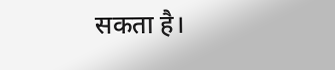सकता है।